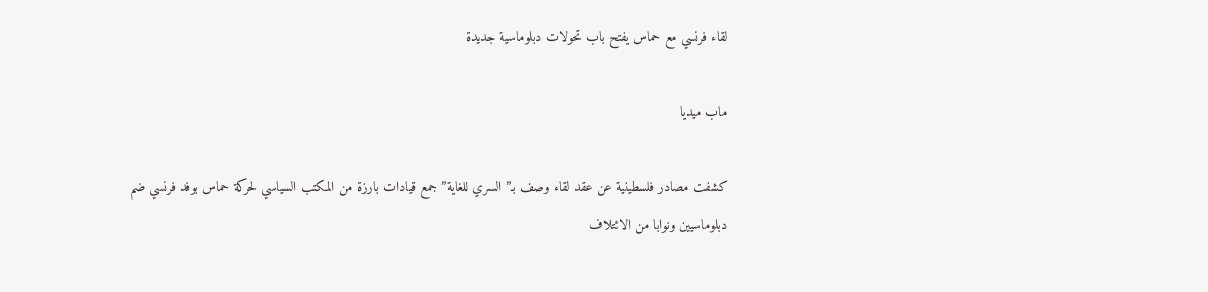لقاء فرنسي مع حماس يفتح باب تحولات دبلوماسية جديدة

ماب ميديا

كشفت مصادر فلسطينية عن عقد لقاء وصف بـ”السري للغاية” جمع قيادات بارزة من المكتب السياسي لحركة حماس بوفد فرنسي ضم دبلوماسيين ونوابا من الائتلاف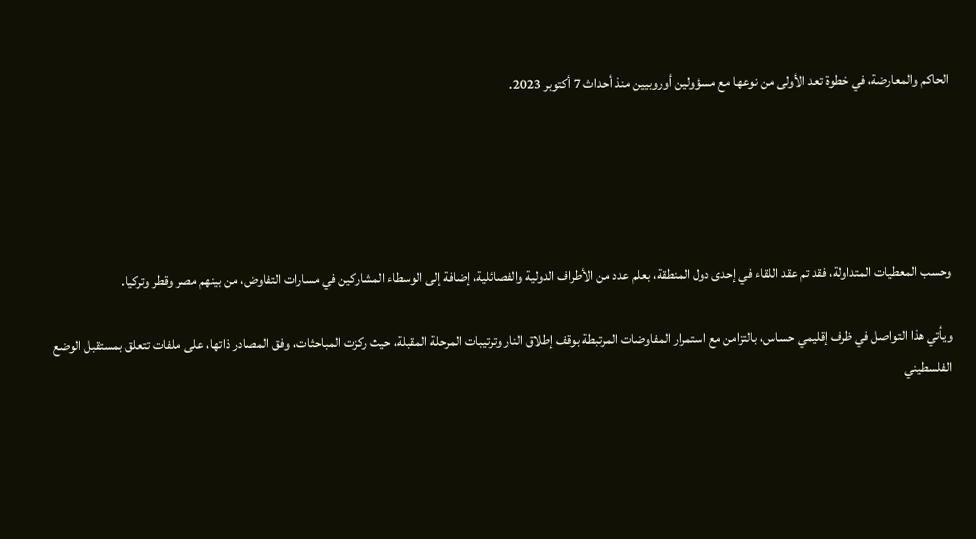الحاكم والمعارضة، في خطوة تعد الأولى من نوعها مع مسؤولين أوروبيين منذ أحداث 7 أكتوبر 2023.





وحسب المعطيات المتداولة، فقد تم عقد اللقاء في إحدى دول المنطقة، بعلم عدد من الأطراف الدولية والفصائلية، إضافة إلى الوسطاء المشاركين في مسارات التفاوض، من بينهم مصر وقطر وتركيا.

ويأتي هذا التواصل في ظرف إقليمي حساس، بالتزامن مع استمرار المفاوضات المرتبطة بوقف إطلاق النار وترتيبات المرحلة المقبلة، حيث ركزت المباحثات، وفق المصادر ذاتها، على ملفات تتعلق بمستقبل الوضع الفلسطيني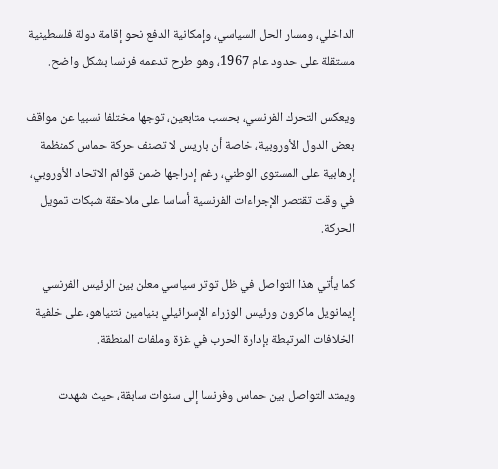الداخلي، ومسار الحل السياسي، وإمكانية الدفع نحو إقامة دولة فلسطينية مستقلة على حدود عام 1967، وهو طرح تدعمه فرنسا بشكل واضح.

ويعكس التحرك الفرنسي، بحسب متابعين، توجها مختلفا نسبيا عن مواقف بعض الدول الأوروبية، خاصة أن باريس لا تصنف حركة حماس كمنظمة إرهابية على المستوى الوطني، رغم إدراجها ضمن قوائم الاتحاد الأوروبي، في وقت تقتصر الإجراءات الفرنسية أساسا على ملاحقة شبكات تمويل الحركة.

كما يأتي هذا التواصل في ظل توتر سياسي معلن بين الرئيس الفرنسي إيمانويل ماكرون ورئيس الوزراء الإسرائيلي بنيامين نتنياهو، على خلفية الخلافات المرتبطة بإدارة الحرب في غزة وملفات المنطقة.

ويمتد التواصل بين حماس وفرنسا إلى سنوات سابقة، حيث شهدت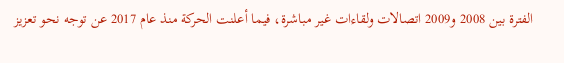الفترة بين 2008 و2009 اتصالات ولقاءات غير مباشرة، فيما أعلنت الحركة منذ عام 2017 عن توجه نحو تعزيز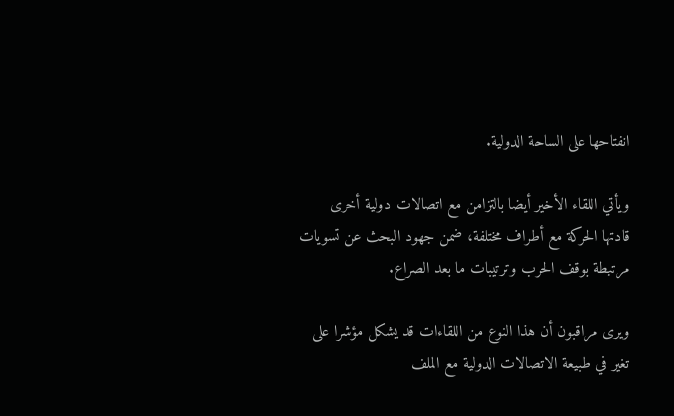انفتاحها على الساحة الدولية.

ويأتي اللقاء الأخير أيضا بالتزامن مع اتصالات دولية أخرى قادتها الحركة مع أطراف مختلفة، ضمن جهود البحث عن تسويات مرتبطة بوقف الحرب وترتيبات ما بعد الصراع.

ويرى مراقبون أن هذا النوع من اللقاءات قد يشكل مؤشرا على تغير في طبيعة الاتصالات الدولية مع الملف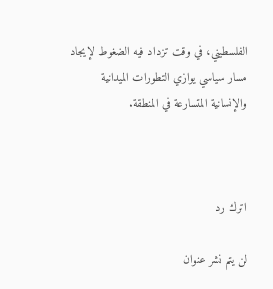الفلسطيني، في وقت تزداد فيه الضغوط لإيجاد مسار سياسي يوازي التطورات الميدانية والإنسانية المتسارعة في المنطقة.



اترك رد

لن يتم نشر عنوان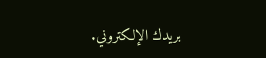بريدك الإلكتروني.